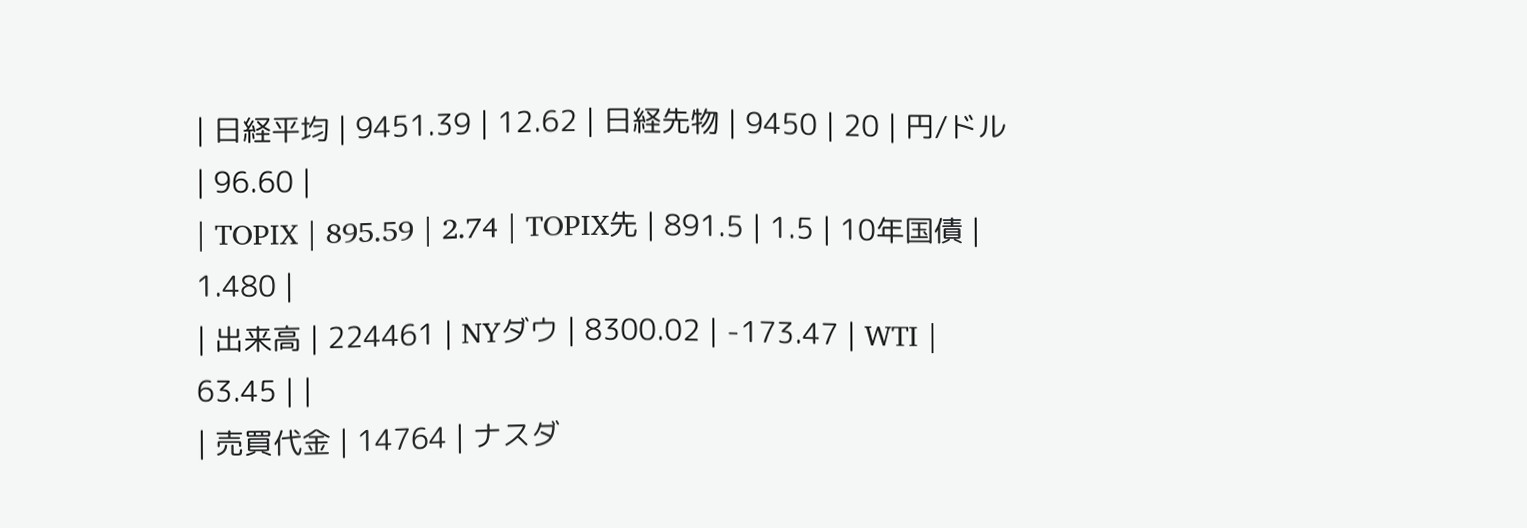| 日経平均 | 9451.39 | 12.62 | 日経先物 | 9450 | 20 | 円/ドル | 96.60 |
| TOPIX | 895.59 | 2.74 | TOPIX先 | 891.5 | 1.5 | 10年国債 | 1.480 |
| 出来高 | 224461 | NYダウ | 8300.02 | -173.47 | WTI | 63.45 | |
| 売買代金 | 14764 | ナスダ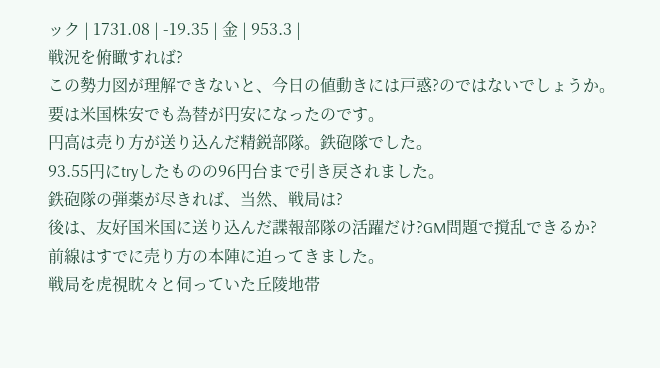ック | 1731.08 | -19.35 | 金 | 953.3 |
戦況を俯瞰すれば?
この勢力図が理解できないと、今日の値動きには戸惑?のではないでしょうか。
要は米国株安でも為替が円安になったのです。
円高は売り方が送り込んだ精鋭部隊。鉄砲隊でした。
93.55円にtryしたものの96円台まで引き戻されました。
鉄砲隊の弾薬が尽きれば、当然、戦局は?
後は、友好国米国に送り込んだ諜報部隊の活躍だけ?GM問題で撹乱できるか?
前線はすでに売り方の本陣に迫ってきました。
戦局を虎視眈々と伺っていた丘陵地帯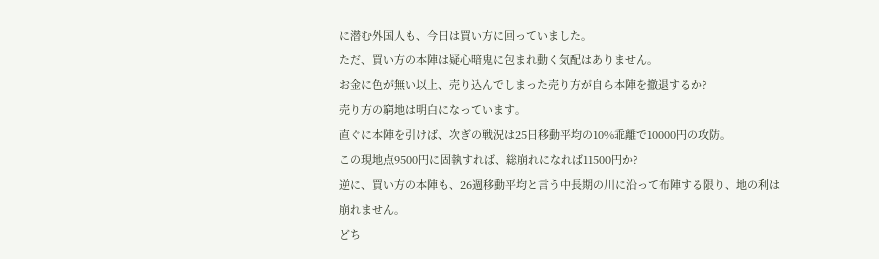に潜む外国人も、今日は買い方に回っていました。
ただ、買い方の本陣は疑心暗鬼に包まれ動く気配はありません。
お金に色が無い以上、売り込んでしまった売り方が自ら本陣を撤退するか?
売り方の窮地は明白になっています。
直ぐに本陣を引けば、次ぎの戦況は25日移動平均の10%乖離で10000円の攻防。
この現地点9500円に固執すれば、総崩れになれば11500円か?
逆に、買い方の本陣も、26週移動平均と言う中長期の川に沿って布陣する限り、地の利は
崩れません。
どち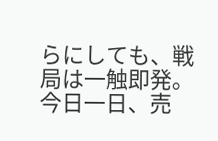らにしても、戦局は一触即発。
今日一日、売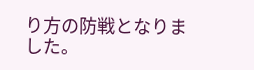り方の防戦となりました。